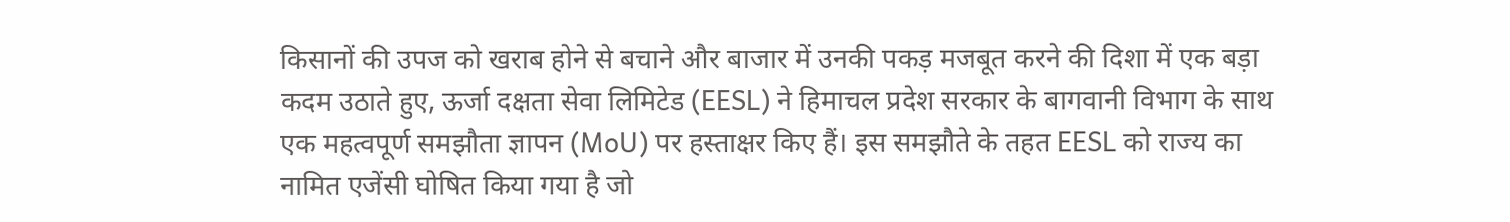किसानों की उपज को खराब होने से बचाने और बाजार में उनकी पकड़ मजबूत करने की दिशा में एक बड़ा कदम उठाते हुए, ऊर्जा दक्षता सेवा लिमिटेड (EESL) ने हिमाचल प्रदेश सरकार के बागवानी विभाग के साथ एक महत्वपूर्ण समझौता ज्ञापन (MoU) पर हस्ताक्षर किए हैं। इस समझौते के तहत EESL को राज्य का नामित एजेंसी घोषित किया गया है जो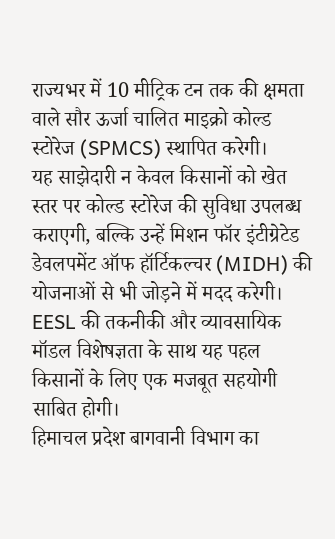राज्यभर में 10 मीट्रिक टन तक की क्षमता वाले सौर ऊर्जा चालित माइक्रो कोल्ड स्टोरेज (SPMCS) स्थापित करेगी।
यह साझेदारी न केवल किसानों को खेत स्तर पर कोल्ड स्टोरेज की सुविधा उपलब्ध कराएगी, बल्कि उन्हें मिशन फॉर इंटीग्रेटेड डेवलपमेंट ऑफ हॉर्टिकल्चर (MIDH) की योजनाओं से भी जोड़ने में मदद करेगी। EESL की तकनीकी और व्यावसायिक मॉडल विशेषज्ञता के साथ यह पहल किसानों के लिए एक मजबूत सहयोगी साबित होगी।
हिमाचल प्रदेश बागवानी विभाग का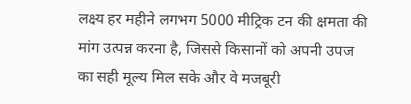लक्ष्य हर महीने लगभग 5000 मीट्रिक टन की क्षमता की मांग उत्पन्न करना है, जिससे किसानों को अपनी उपज का सही मूल्य मिल सके और वे मजबूरी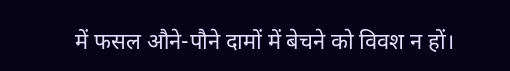में फसल औने-पौने दामों में बेचने को विवश न हों।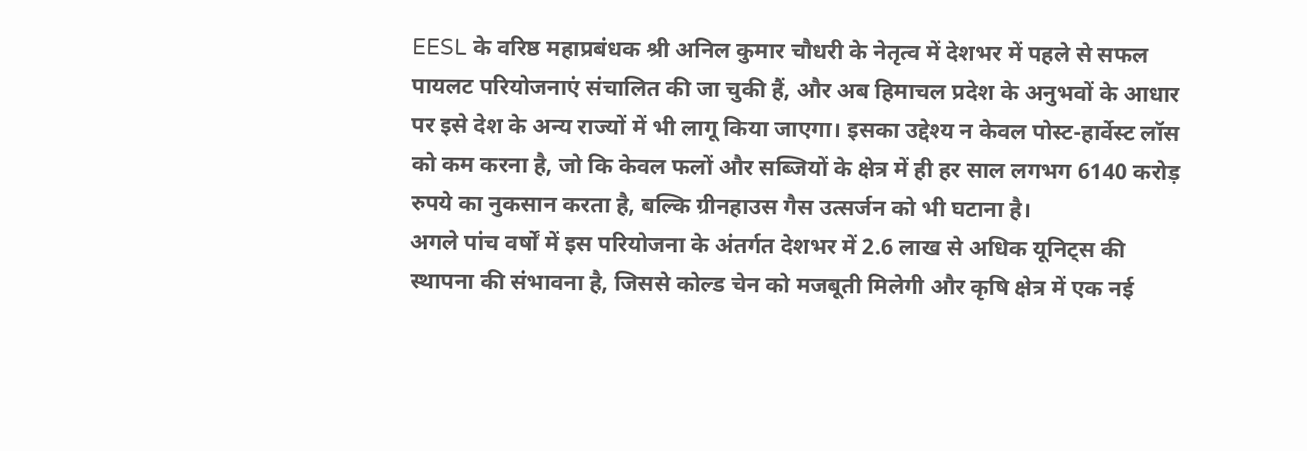EESL के वरिष्ठ महाप्रबंधक श्री अनिल कुमार चौधरी के नेतृत्व में देशभर में पहले से सफल पायलट परियोजनाएं संचालित की जा चुकी हैं, और अब हिमाचल प्रदेश के अनुभवों के आधार पर इसे देश के अन्य राज्यों में भी लागू किया जाएगा। इसका उद्देश्य न केवल पोस्ट-हार्वेस्ट लॉस को कम करना है, जो कि केवल फलों और सब्जियों के क्षेत्र में ही हर साल लगभग 6140 करोड़ रुपये का नुकसान करता है, बल्कि ग्रीनहाउस गैस उत्सर्जन को भी घटाना है।
अगले पांच वर्षों में इस परियोजना के अंतर्गत देशभर में 2.6 लाख से अधिक यूनिट्स की स्थापना की संभावना है, जिससे कोल्ड चेन को मजबूती मिलेगी और कृषि क्षेत्र में एक नई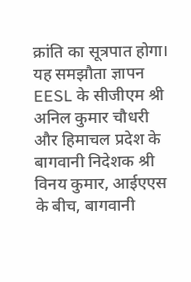क्रांति का सूत्रपात होगा।
यह समझौता ज्ञापन EESL के सीजीएम श्री अनिल कुमार चौधरी और हिमाचल प्रदेश के बागवानी निदेशक श्री विनय कुमार, आईएएस के बीच, बागवानी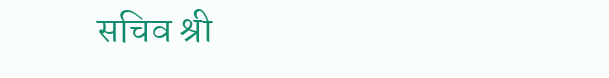सचिव श्री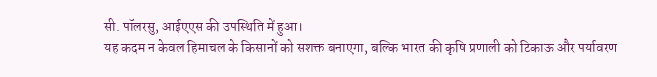सी. पॉलरसु, आईएएस की उपस्थिति में हुआ।
यह कदम न केवल हिमाचल के किसानों को सशक्त बनाएगा, बल्कि भारत की कृषि प्रणाली को टिकाऊ और पर्यावरण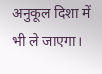अनुकूल दिशा में भी ले जाएगा।